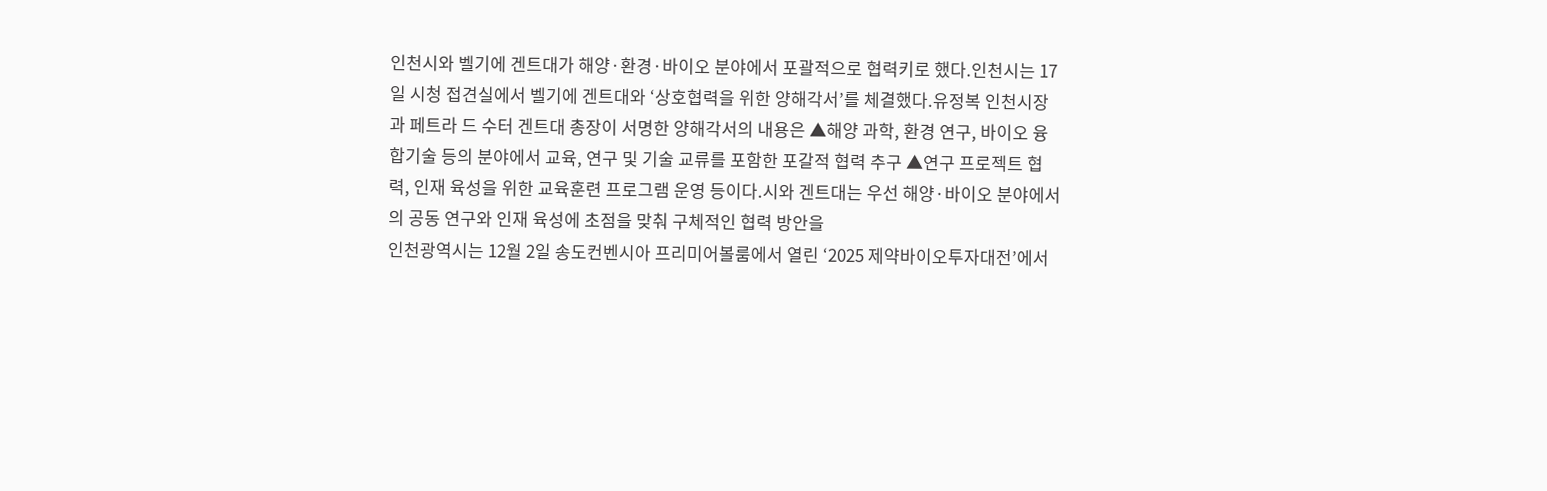인천시와 벨기에 겐트대가 해양·환경·바이오 분야에서 포괄적으로 협력키로 했다.인천시는 17일 시청 접견실에서 벨기에 겐트대와 ‘상호협력을 위한 양해각서’를 체결했다.유정복 인천시장과 페트라 드 수터 겐트대 총장이 서명한 양해각서의 내용은 ▲해양 과학, 환경 연구, 바이오 융합기술 등의 분야에서 교육, 연구 및 기술 교류를 포함한 포갈적 협력 추구 ▲연구 프로젝트 협력, 인재 육성을 위한 교육훈련 프로그램 운영 등이다.시와 겐트대는 우선 해양·바이오 분야에서의 공동 연구와 인재 육성에 초점을 맞춰 구체적인 협력 방안을
인천광역시는 12월 2일 송도컨벤시아 프리미어볼룸에서 열린 ‘2025 제약바이오투자대전’에서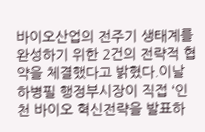바이오산업의 전주기 생태계를 완성하기 위한 2건의 전략적 협약을 체결했다고 밝혔다.이날 하병필 행정부시장이 직접 ‘인천 바이오 혁신전략을 발표하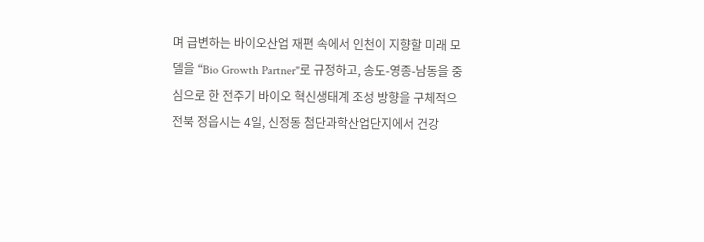며 급변하는 바이오산업 재편 속에서 인천이 지향할 미래 모델을 “Bio Growth Partner"로 규정하고, 송도-영종-남동을 중심으로 한 전주기 바이오 혁신생태계 조성 방향을 구체적으
전북 정읍시는 4일, 신정동 첨단과학산업단지에서 건강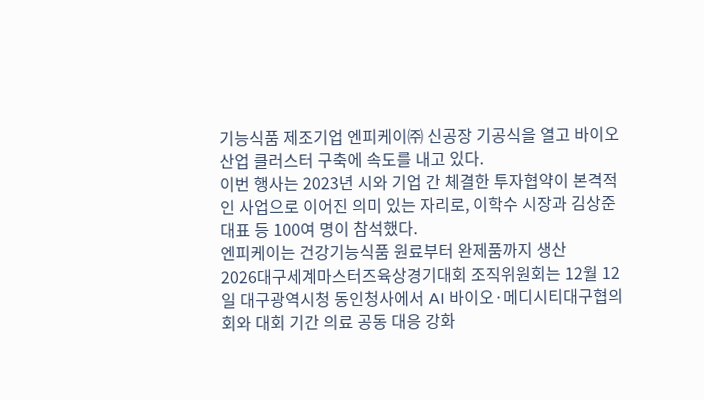기능식품 제조기업 엔피케이㈜ 신공장 기공식을 열고 바이오 산업 클러스터 구축에 속도를 내고 있다.
이번 행사는 2023년 시와 기업 간 체결한 투자협약이 본격적인 사업으로 이어진 의미 있는 자리로, 이학수 시장과 김상준 대표 등 100여 명이 참석했다.
엔피케이는 건강기능식품 원료부터 완제품까지 생산
2026대구세계마스터즈육상경기대회 조직위원회는 12월 12일 대구광역시청 동인청사에서 AI 바이오·메디시티대구협의회와 대회 기간 의료 공동 대응 강화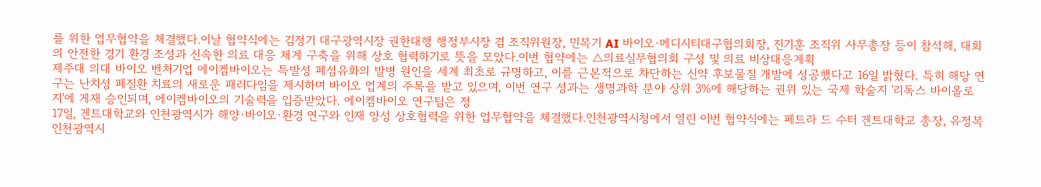를 위한 업무협약을 체결했다.이날 협약식에는 김정기 대구광역시장 권한대행 행정부시장 겸 조직위원장, 민복기 AI 바이오·메디시티대구협의회장, 진기훈 조직위 사무총장 등이 참석해, 대회의 안전한 경기 환경 조성과 신속한 의료 대응 체계 구축을 위해 상호 협력하기로 뜻을 모았다.이번 협약에는 △의료실무협의회 구성 및 의료 비상대응계획
제주대 의대 바이오 벤처기업 에이켐바이오는 특발성 폐섬유화의 발병 원인을 세계 최초로 규명하고, 이를 근본적으로 차단하는 신약 후보물질 개발에 성공했다고 16일 밝혔다. 특히 해당 연구는 난치성 폐질환 치료의 새로운 패러다임을 제시하며 바이오 업계의 주목을 받고 있으며, 이번 연구 성과는 생명과학 분야 상위 3%에 해당하는 권위 있는 국제 학술지 '리독스 바이올로지'에 게재 승인되며, 에이켐바이오의 기술력을 입증받았다. 에이켐바이오 연구팀은 정
17일, 겐트대학교와 인천광역시가 해양·바이오·환경 연구와 인재 양성 상호협력을 위한 업무협약을 체결했다.인천광역시청에서 열린 이번 협약식에는 페트라 드 수터 겐트대학교 총장, 유정복 인천광역시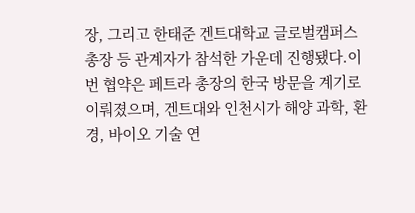장, 그리고 한태준 겐트대학교 글로벌캠퍼스 총장 등 관계자가 참석한 가운데 진행됐다.이번 협약은 페트라 총장의 한국 방문을 계기로 이뤄졌으며, 겐트대와 인천시가 해양 과학, 환경, 바이오 기술 연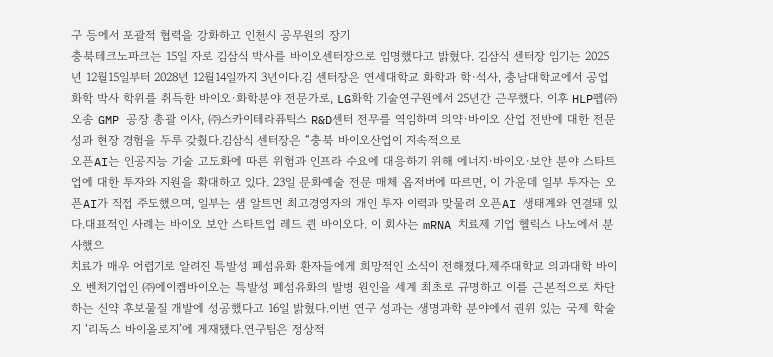구 등에서 포괄적 협력을 강화하고 인천시 공무원의 장기
충북테크노파크는 15일 자로 김삼식 박사를 바이오센터장으로 임명했다고 밝혔다. 김삼식 센터장 임기는 2025년 12월15일부터 2028년 12월14일까지 3년이다.김 센터장은 연세대학교 화학과 학·석사, 충남대학교에서 공업화학 박사 학위를 취득한 바이오·화학분야 전문가로, LG화학 기술연구원에서 25년간 근무했다. 이후 HLP펩㈜ 오송 GMP 공장 총괄 이사, ㈜스카이테라퓨틱스 R&D센터 전무를 역임하며 의약·바이오 산업 전반에 대한 전문성과 현장 경험을 두루 갖췄다.김삼식 센터장은 “충북 바이오산업이 지속적으로
오픈AI는 인공지능 기술 고도화에 따른 위험과 인프라 수요에 대응하기 위해 에너지·바이오·보안 분야 스타트업에 대한 투자와 지원을 확대하고 있다. 23일 문화예술 전문 매체 옵저버에 따르면, 이 가운데 일부 투자는 오픈AI가 직접 주도했으며, 일부는 샘 알트먼 최고경영자의 개인 투자 이력과 맞물려 오픈AI 생태계와 연결돼 있다.대표적인 사례는 바이오 보안 스타트업 레드 퀸 바이오다. 이 회사는 mRNA 치료제 기업 헬릭스 나노에서 분사했으
치료가 매우 어렵기로 알려진 특발성 폐섬유화 환자들에게 희망적인 소식이 전해졌다.제주대학교 의과대학 바이오 벤처기업인 ㈜에이켐바이오는 특발성 폐섬유화의 발병 원인을 세계 최초로 규명하고 이를 근본적으로 차단하는 신약 후보물질 개발에 성공했다고 16일 밝혔다.이번 연구 성과는 생명과학 분야에서 권위 있는 국제 학술지 ‘리독스 바이올로지’에 게재됐다.연구팀은 정상적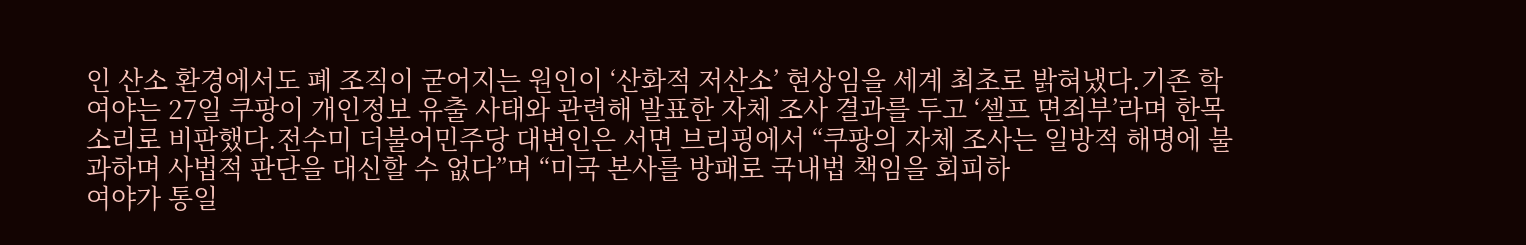인 산소 환경에서도 폐 조직이 굳어지는 원인이 ‘산화적 저산소’ 현상임을 세계 최초로 밝혀냈다.기존 학
여야는 27일 쿠팡이 개인정보 유출 사태와 관련해 발표한 자체 조사 결과를 두고 ‘셀프 면죄부’라며 한목소리로 비판했다.전수미 더불어민주당 대변인은 서면 브리핑에서 “쿠팡의 자체 조사는 일방적 해명에 불과하며 사법적 판단을 대신할 수 없다”며 “미국 본사를 방패로 국내법 책임을 회피하
여야가 통일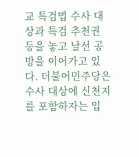교 특검법 수사 대상과 특검 추천권 등을 놓고 날선 공방을 이어가고 있다. 더불어민주당은 수사 대상에 신천지를 포함하자는 입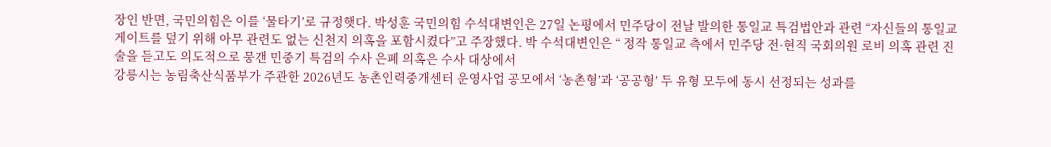장인 반면, 국민의힘은 이를 ‘물타기’로 규정햇다. 박성훈 국민의힘 수석대변인은 27일 논평에서 민주당이 전날 발의한 통일교 특검법안과 관련 “자신들의 통일교 게이트를 덮기 위해 아무 관련도 없는 신천지 의혹을 포함시켰다”고 주장했다. 박 수석대변인은 “ 정작 통일교 측에서 민주당 전·현직 국회의원 로비 의혹 관련 진술을 듣고도 의도적으로 뭉갠 민중기 특검의 수사 은폐 의혹은 수사 대상에서
강릉시는 농림축산식품부가 주관한 2026년도 농촌인력중개센터 운영사업 공모에서 ‘농촌형’과 ‘공공형’ 두 유형 모두에 동시 선정되는 성과를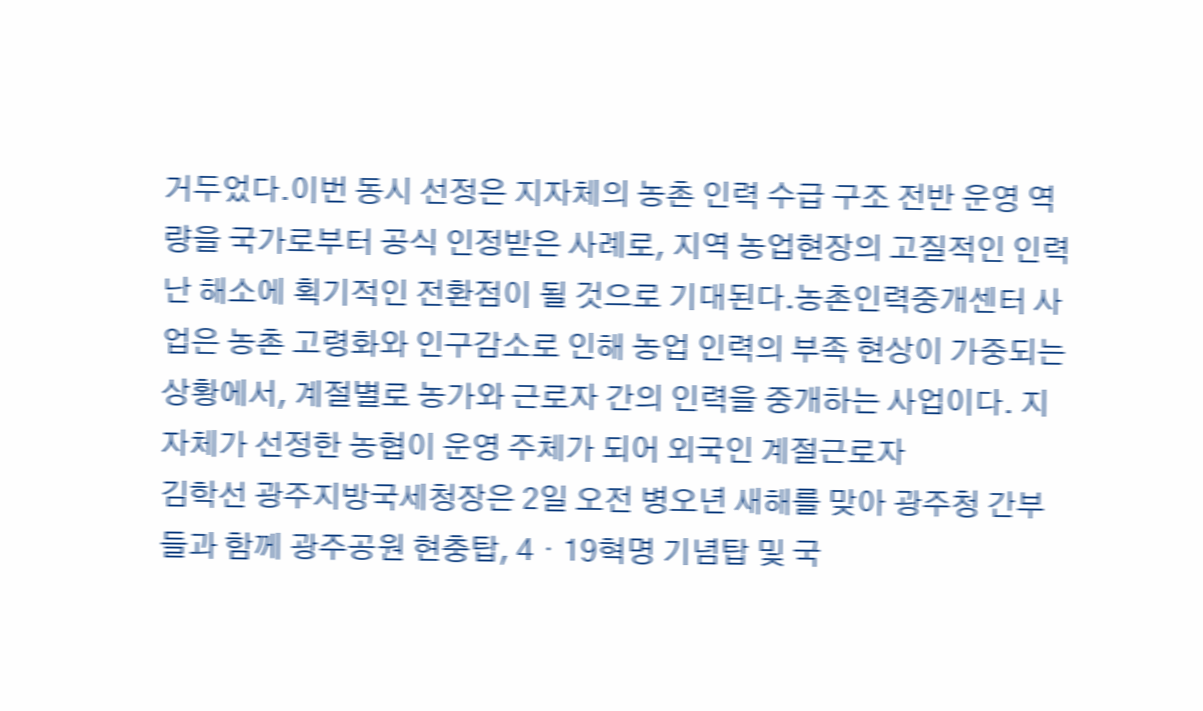거두었다.이번 동시 선정은 지자체의 농촌 인력 수급 구조 전반 운영 역량을 국가로부터 공식 인정받은 사례로, 지역 농업현장의 고질적인 인력난 해소에 획기적인 전환점이 될 것으로 기대된다.농촌인력중개센터 사업은 농촌 고령화와 인구감소로 인해 농업 인력의 부족 현상이 가중되는 상황에서, 계절별로 농가와 근로자 간의 인력을 중개하는 사업이다. 지자체가 선정한 농협이 운영 주체가 되어 외국인 계절근로자
김학선 광주지방국세청장은 2일 오전 병오년 새해를 맞아 광주청 간부들과 함께 광주공원 현충탑, 4・19혁명 기념탑 및 국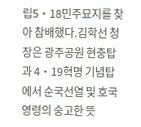립5・18민주묘지를 찾아 참배했다.김학선 청장은 광주공원 현충탑과 4・19혁명 기념탑에서 순국선열 및 호국영령의 숭고한 뜻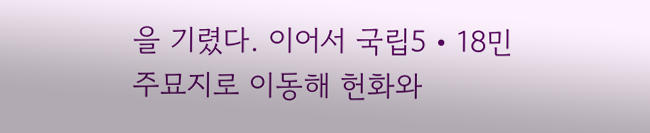을 기렸다. 이어서 국립5・18민주묘지로 이동해 헌화와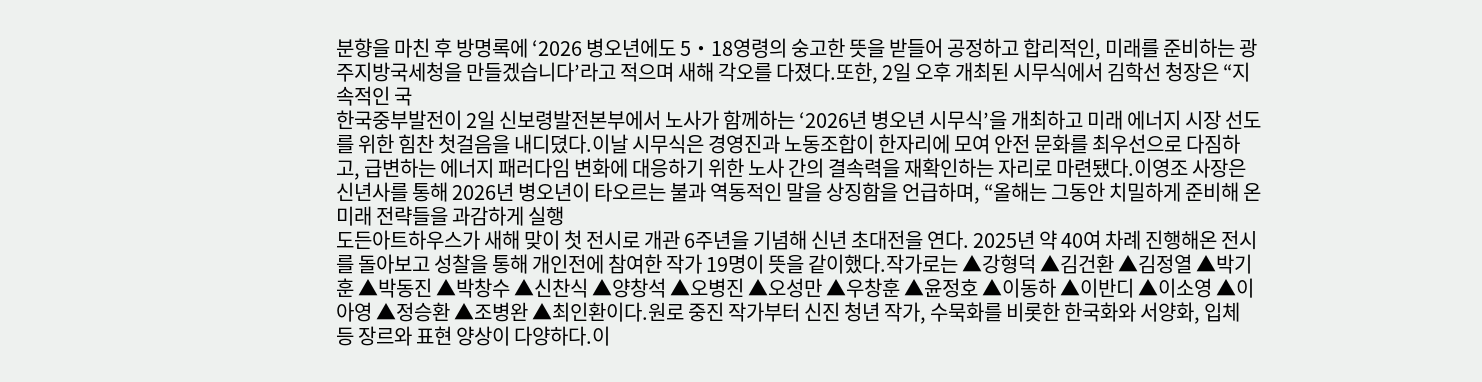분향을 마친 후 방명록에 ‘2026 병오년에도 5・18영령의 숭고한 뜻을 받들어 공정하고 합리적인, 미래를 준비하는 광주지방국세청을 만들겠습니다’라고 적으며 새해 각오를 다졌다.또한, 2일 오후 개최된 시무식에서 김학선 청장은 “지속적인 국
한국중부발전이 2일 신보령발전본부에서 노사가 함께하는 ‘2026년 병오년 시무식’을 개최하고 미래 에너지 시장 선도를 위한 힘찬 첫걸음을 내디뎠다.이날 시무식은 경영진과 노동조합이 한자리에 모여 안전 문화를 최우선으로 다짐하고, 급변하는 에너지 패러다임 변화에 대응하기 위한 노사 간의 결속력을 재확인하는 자리로 마련됐다.이영조 사장은 신년사를 통해 2026년 병오년이 타오르는 불과 역동적인 말을 상징함을 언급하며, “올해는 그동안 치밀하게 준비해 온 미래 전략들을 과감하게 실행
도든아트하우스가 새해 맞이 첫 전시로 개관 6주년을 기념해 신년 초대전을 연다. 2025년 약 40여 차례 진행해온 전시를 돌아보고 성찰을 통해 개인전에 참여한 작가 19명이 뜻을 같이했다.작가로는 ▲강형덕 ▲김건환 ▲김정열 ▲박기훈 ▲박동진 ▲박창수 ▲신찬식 ▲양창석 ▲오병진 ▲오성만 ▲우창훈 ▲윤정호 ▲이동하 ▲이반디 ▲이소영 ▲이아영 ▲정승환 ▲조병완 ▲최인환이다.원로 중진 작가부터 신진 청년 작가, 수묵화를 비롯한 한국화와 서양화, 입체 등 장르와 표현 양상이 다양하다.이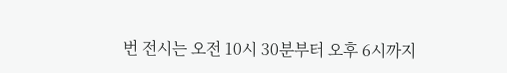번 전시는 오전 10시 30분부터 오후 6시까지